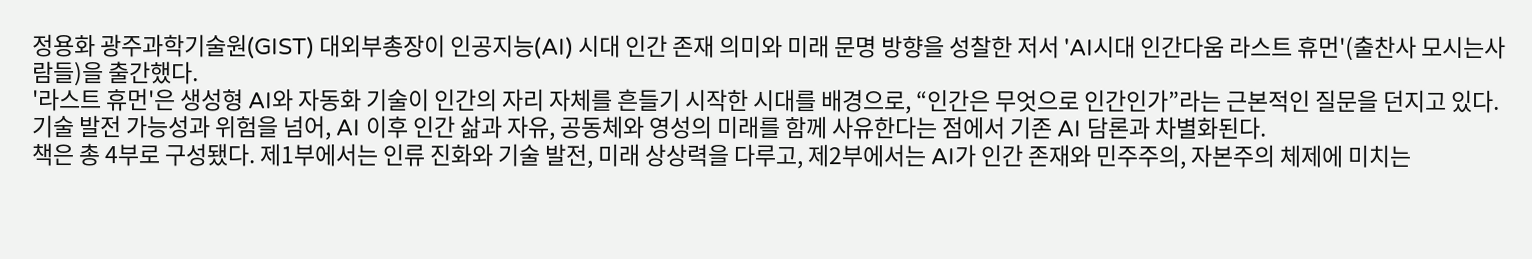정용화 광주과학기술원(GIST) 대외부총장이 인공지능(AI) 시대 인간 존재 의미와 미래 문명 방향을 성찰한 저서 'AI시대 인간다움 라스트 휴먼'(출찬사 모시는사람들)을 출간했다.
'라스트 휴먼'은 생성형 AI와 자동화 기술이 인간의 자리 자체를 흔들기 시작한 시대를 배경으로, “인간은 무엇으로 인간인가”라는 근본적인 질문을 던지고 있다.
기술 발전 가능성과 위험을 넘어, AI 이후 인간 삶과 자유, 공동체와 영성의 미래를 함께 사유한다는 점에서 기존 AI 담론과 차별화된다.
책은 총 4부로 구성됐다. 제1부에서는 인류 진화와 기술 발전, 미래 상상력을 다루고, 제2부에서는 AI가 인간 존재와 민주주의, 자본주의 체제에 미치는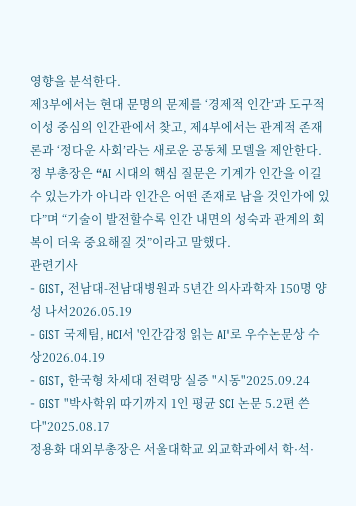영향을 분석한다.
제3부에서는 현대 문명의 문제를 ‘경제적 인간’과 도구적 이성 중심의 인간관에서 찾고, 제4부에서는 관계적 존재론과 ‘정다운 사회’라는 새로운 공동체 모델을 제안한다.
정 부총장은 “AI 시대의 핵심 질문은 기계가 인간을 이길 수 있는가가 아니라 인간은 어떤 존재로 남을 것인가에 있다”며 “기술이 발전할수록 인간 내면의 성숙과 관계의 회복이 더욱 중요해질 것”이라고 말했다.
관련기사
- GIST, 전남대-전남대병원과 5년간 의사과학자 150명 양성 나서2026.05.19
- GIST 국제팀, HCI서 '인간감정 읽는 AI'로 우수논문상 수상2026.04.19
- GIST, 한국형 차세대 전력망 실증 "시동"2025.09.24
- GIST "박사학위 따기까지 1인 평균 SCI 논문 5.2편 쓴다"2025.08.17
정용화 대외부총장은 서울대학교 외교학과에서 학·석·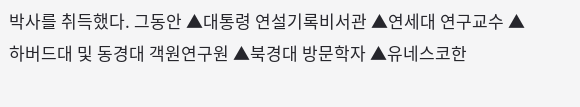박사를 취득했다. 그동안 ▲대통령 연설기록비서관 ▲연세대 연구교수 ▲하버드대 및 동경대 객원연구원 ▲북경대 방문학자 ▲유네스코한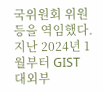국위원회 위원 등을 역임했다.
지난 2024년 1월부터 GIST 대외부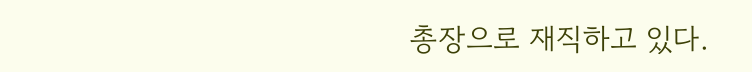총장으로 재직하고 있다.